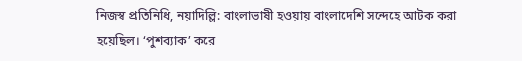নিজস্ব প্রতিনিধি, নয়াদিল্লি: বাংলাভাষী হওয়ায় বাংলাদেশি সন্দেহে আটক করা হয়েছিল। ‘পুশব্যাক’ করে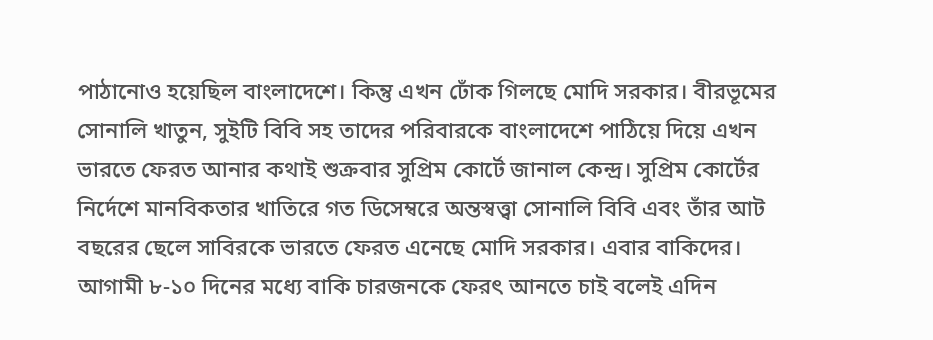পাঠানোও হয়েছিল বাংলাদেশে। কিন্তু এখন ঢোঁক গিলছে মোদি সরকার। বীরভূমের সোনালি খাতুন, সুইটি বিবি সহ তাদের পরিবারকে বাংলাদেশে পাঠিয়ে দিয়ে এখন ভারতে ফেরত আনার কথাই শুক্রবার সুপ্রিম কোর্টে জানাল কেন্দ্র। সুপ্রিম কোর্টের নির্দেশে মানবিকতার খাতিরে গত ডিসেম্বরে অন্তস্বত্ত্বা সোনালি বিবি এবং তাঁর আট বছরের ছেলে সাবিরকে ভারতে ফেরত এনেছে মোদি সরকার। এবার বাকিদের। আগামী ৮-১০ দিনের মধ্যে বাকি চারজনকে ফেরৎ আনতে চাই বলেই এদিন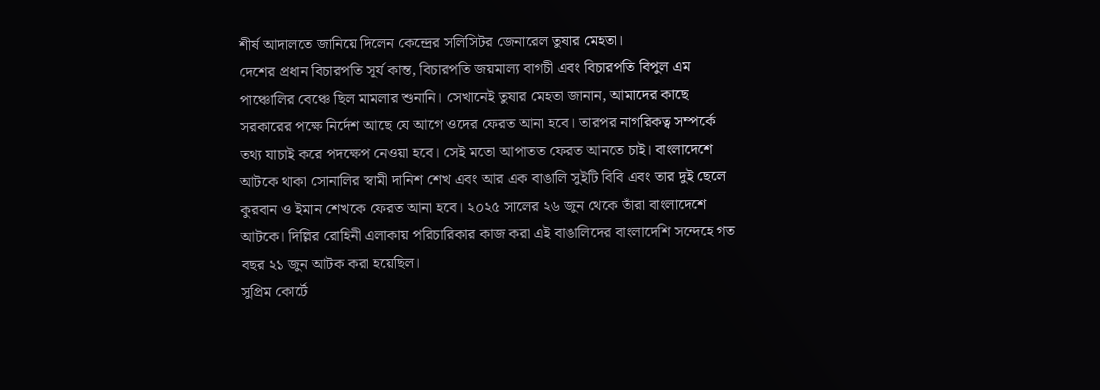শীর্ষ আদালতে জানিয়ে দিলেন কেন্দ্রের সলিসিটর জেনারেল তুষার মেহতা।
দেশের প্রধান বিচারপতি সূর্য কান্ত, বিচারপতি জয়মাল্য বাগচী এবং বিচারপতি বিপুল এম পাঞ্চোলির বেঞ্চে ছিল মামলার শুনানি। সেখানেই তুষার মেহতা জানান, আমাদের কাছে সরকারের পক্ষে নির্দেশ আছে যে আগে ওদের ফেরত আনা হবে। তারপর নাগরিকত্ব সম্পর্কে তথ্য যাচাই করে পদক্ষেপ নেওয়া হবে। সেই মতো আপাতত ফেরত আনতে চাই। বাংলাদেশে আটকে থাকা সোনালির স্বামী দানিশ শেখ এবং আর এক বাঙালি সুইটি বিবি এবং তার দুই ছেলে কুরবান ও ইমান শেখকে ফেরত আনা হবে। ২০২৫ সালের ২৬ জুন থেকে তাঁরা বাংলাদেশে আটকে। দিল্লির রোহিনী এলাকায় পরিচারিকার কাজ করা এই বাঙালিদের বাংলাদেশি সন্দেহে গত বছর ২১ জুন আটক করা হয়েছিল।
সুপ্রিম কোর্টে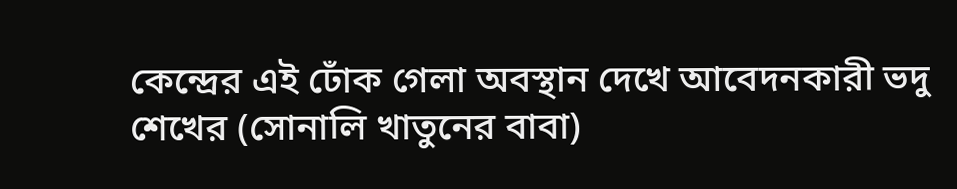কেন্দ্রের এই ঢোঁক গেলা অবস্থান দেখে আবেদনকারী ভদু শেখের (সোনালি খাতুনের বাবা)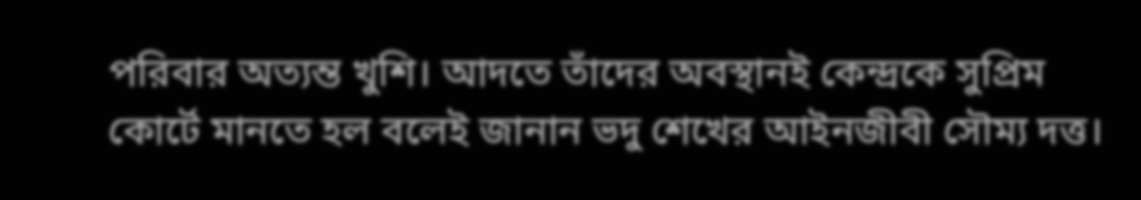পরিবার অত্যন্ত খুশি। আদতে তাঁদের অবস্থানই কেন্দ্রকে সুপ্রিম কোর্টে মানতে হল বলেই জানান ভদু শেখের আইনজীবী সৌম্য দত্ত।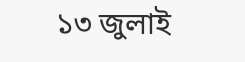১৩ জুলাই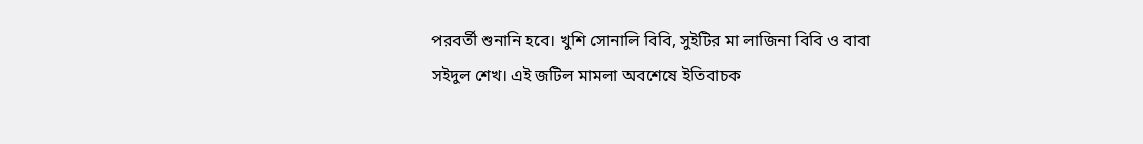পরবর্তী শুনানি হবে। খুশি সোনালি বিবি, সুইটির মা লাজিনা বিবি ও বাবা সইদুল শেখ। এই জটিল মামলা অবশেষে ইতিবাচক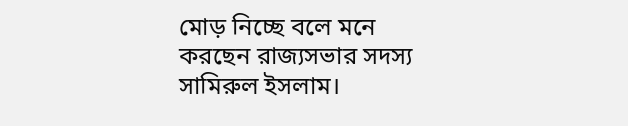মোড় নিচ্ছে বলে মনে করছেন রাজ্যসভার সদস্য সামিরুল ইসলাম।